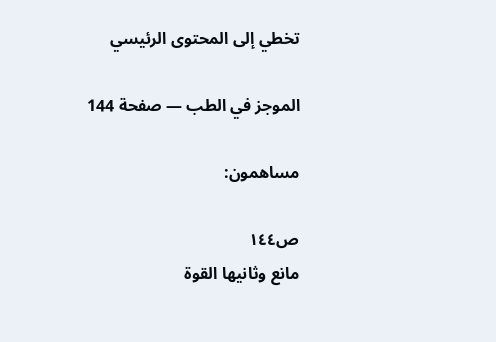تخطي إلى المحتوى الرئيسي

الموجز في الطب — صفحة 144

مساهمون:

ص١٤٤
مانع وثانيها القوة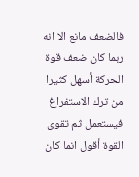فالضعف مانع الا انه ربما كان ضعف قوة الحركة أسهل كثيرا من ترك الاستفراغ فيستعمل ثم تقوى القوة أقول انما كان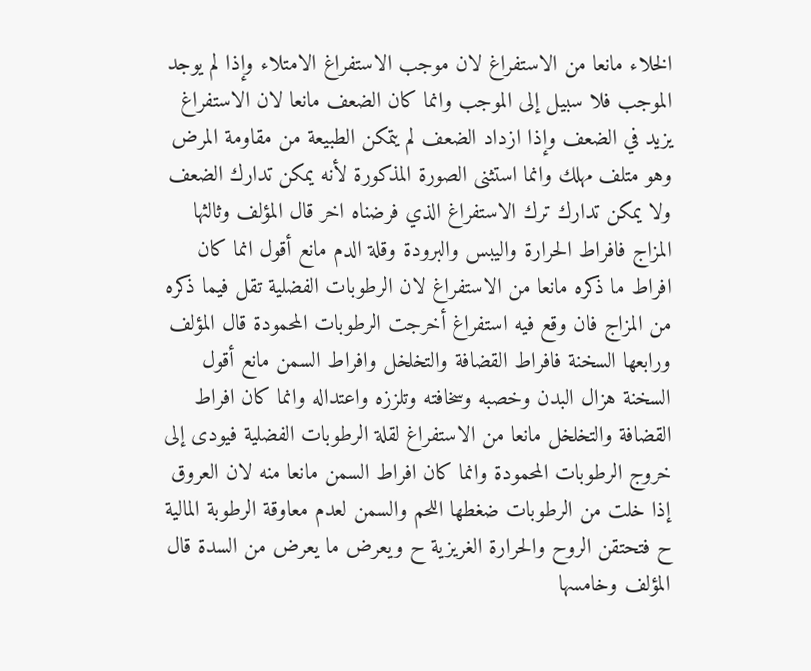الخلاء مانعا من الاستفراغ لان موجب الاستفراغ الامتلاء وإذا لم يوجد الموجب فلا سبيل إلى الموجب وانما كان الضعف مانعا لان الاستفراغ يزيد في الضعف وإذا ازداد الضعف لم يتمكن الطبيعة من مقاومة المرض وهو متلف مهلك وانما استثنى الصورة المذكورة لأنه يمكن تدارك الضعف ولا يمكن تدارك ترك الاستفراغ الذي فرضناه اخر قال المؤلف وثالثها المزاج فافراط الحرارة واليبس والبرودة وقلة الدم مانع أقول انما كان افراط ما ذكره مانعا من الاستفراغ لان الرطوبات الفضلية تقل فيما ذكره من المزاج فان وقع فيه استفراغ أخرجت الرطوبات المحمودة قال المؤلف ورابعها السخنة فافراط القضافة والتخلخل وافراط السمن مانع أقول السخنة هزال البدن وخصبه وسخافته وتلززه واعتداله وانما كان افراط القضافة والتخلخل مانعا من الاستفراغ لقلة الرطوبات الفضلية فيودى إلى خروج الرطوبات المحمودة وانما كان افراط السمن مانعا منه لان العروق إذا خلت من الرطوبات ضغطها اللحم والسمن لعدم معاوقة الرطوبة المالية ح فتحتقن الروح والحرارة الغريزية ح ويعرض ما يعرض من السدة قال المؤلف وخامسها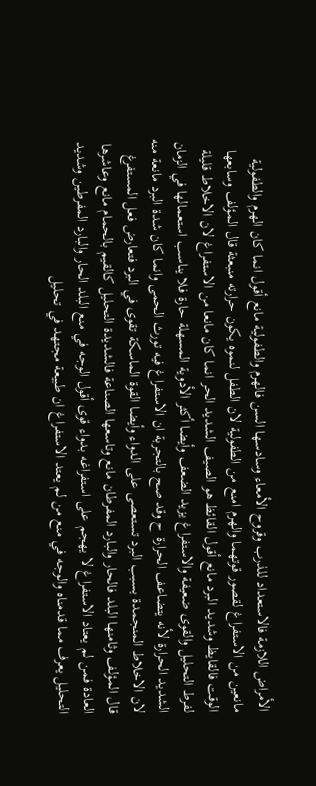الأمراض اللازمة فالاستعداد للذرب وقروح الأمعاء وسادسها السن فالهرم والطفولية مانع أقول انما كان الهرم والطفولية مانعين من الاستفراغ لقصور قوتهما والهرم امنع من الطفولية لان الطفل لنموه يكون حرارته منبعثة قال المؤلف وسابعها الوقت فالقايظ وشديد البرد مانع أقول القائظ هو الصيف الشديد الحر انما كان مانعا من الاستفراغ لان الاخلاط قليلة لفرط التحليل والقوى ضعيفة والاستفراغ يزيد الضعف وأيضا أكثر الأدوية المسهلة حارة فلا يناسب استعمالها في الزمان الشديد الحرارة لأنه يتضاعف الحرارة ح وقد صح بالتجربة ان الاستفراغ فيه تورث الحمى وانما كان شدة البرد مانعة منه لان الاخلاط المنجمدة بسبب البرد تستعصى على الدواء وأيضا القوة الماسكة تقوى في البرد فتعارض فعل المستفرغ قال المؤلف وثامنها البلد فالحار والبارد المفرطان مانع وتاسعها الصناعة فالشديدة التحليل كالقيم بالحمام مانع وعاشرها العادة فمن لم يعتاد الاستفراغ لا يهجم على استفراغه بدواء قوى أقول الوجه في منع البلد الحار والبارد المفرطين وشديد التحليل يعرف مما قدمناه والوجه في منع من لم يعتد الاستفراغ ان طبيعة مجتهد في تحليل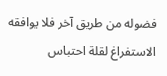فضوله من طريق آخر فلا يوافقه الاستفراغ لقلة احتباس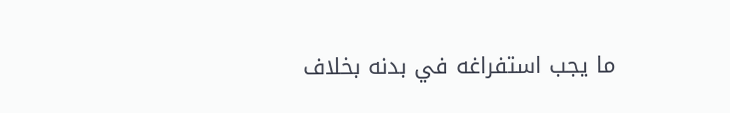ما يجب استفراغه في بدنه بخلاف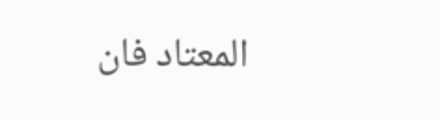المعتاد فان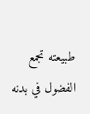طبيعته تجمع الفضول في بدنه